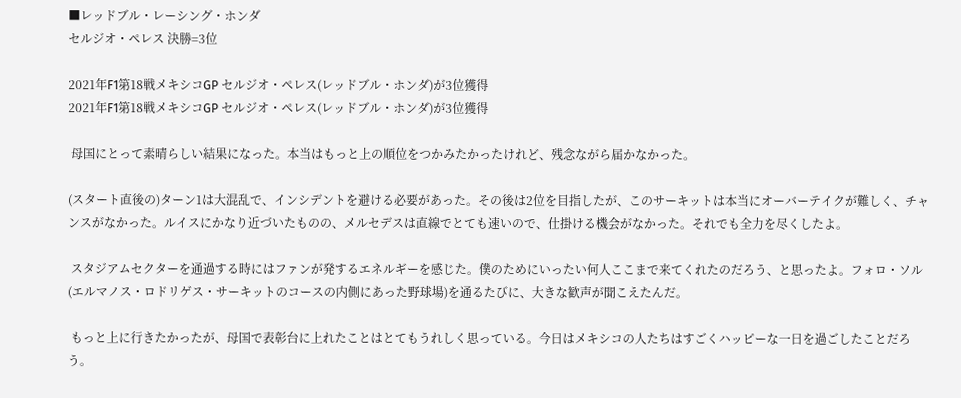■レッドブル・レーシング・ホンダ
セルジオ・ペレス 決勝=3位

2021年F1第18戦メキシコGP セルジオ・ペレス(レッドブル・ホンダ)が3位獲得
2021年F1第18戦メキシコGP セルジオ・ペレス(レッドブル・ホンダ)が3位獲得

 母国にとって素晴らしい結果になった。本当はもっと上の順位をつかみたかったけれど、残念ながら届かなかった。

(スタート直後の)ターン1は大混乱で、インシデントを避ける必要があった。その後は2位を目指したが、このサーキットは本当にオーバーテイクが難しく、チャンスがなかった。ルイスにかなり近づいたものの、メルセデスは直線でとても速いので、仕掛ける機会がなかった。それでも全力を尽くしたよ。

 スタジアムセクターを通過する時にはファンが発するエネルギーを感じた。僕のためにいったい何人ここまで来てくれたのだろう、と思ったよ。フォロ・ソル(エルマノス・ロドリゲス・サーキットのコースの内側にあった野球場)を通るたびに、大きな歓声が聞こえたんだ。

 もっと上に行きたかったが、母国で表彰台に上れたことはとてもうれしく思っている。今日はメキシコの人たちはすごくハッピーな一日を過ごしたことだろう。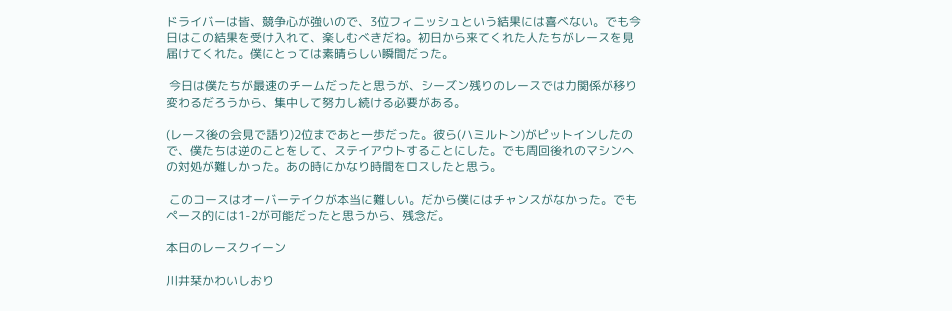ドライバーは皆、競争心が強いので、3位フィニッシュという結果には喜べない。でも今日はこの結果を受け入れて、楽しむべきだね。初日から来てくれた人たちがレースを見届けてくれた。僕にとっては素晴らしい瞬間だった。

 今日は僕たちが最速のチームだったと思うが、シーズン残りのレースでは力関係が移り変わるだろうから、集中して努力し続ける必要がある。

(レース後の会見で語り)2位まであと一歩だった。彼ら(ハミルトン)がピットインしたので、僕たちは逆のことをして、ステイアウトすることにした。でも周回後れのマシンへの対処が難しかった。あの時にかなり時間をロスしたと思う。

 このコースはオーバーテイクが本当に難しい。だから僕にはチャンスがなかった。でもペース的には1-2が可能だったと思うから、残念だ。

本日のレースクイーン

川井栞かわいしおり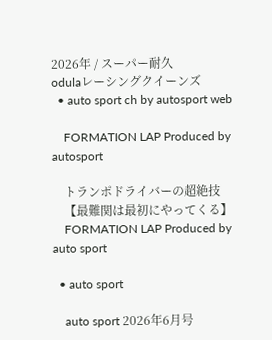2026年 / スーパー耐久
odulaレーシングクイーンズ
  • auto sport ch by autosport web

    FORMATION LAP Produced by autosport

    トランポドライバーの超絶技
    【最難関は最初にやってくる】
    FORMATION LAP Produced by auto sport

  • auto sport

    auto sport 2026年6月号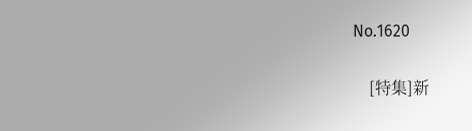No.1620

    [特集]新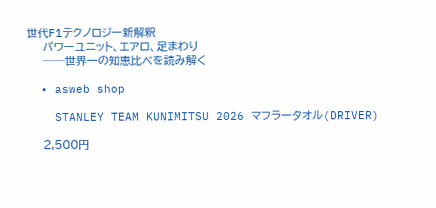世代F1テクノロジー新解釈
    パワーユニット、エアロ、足まわり
    ──世界一の知恵比べを読み解く

  • asweb shop

    STANLEY TEAM KUNIMITSU 2026 マフラータオル(DRIVER)

    2,500円